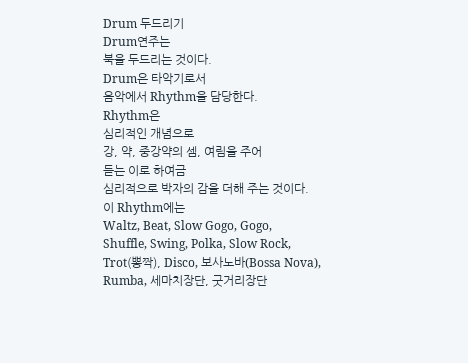Drum 두드리기
Drum연주는
북을 두드리는 것이다.
Drum은 타악기로서
음악에서 Rhythm을 담당한다.
Rhythm은
심리적인 개념으로
강, 약, 중강약의 셈, 여림을 주어
듣는 이로 하여금
심리적으로 박자의 감을 더해 주는 것이다.
이 Rhythm에는
Waltz, Beat, Slow Gogo, Gogo,
Shuffle, Swing, Polka, Slow Rock,
Trot(뽕짝), Disco, 보사노바(Bossa Nova),
Rumba, 세마치장단, 굿거리장단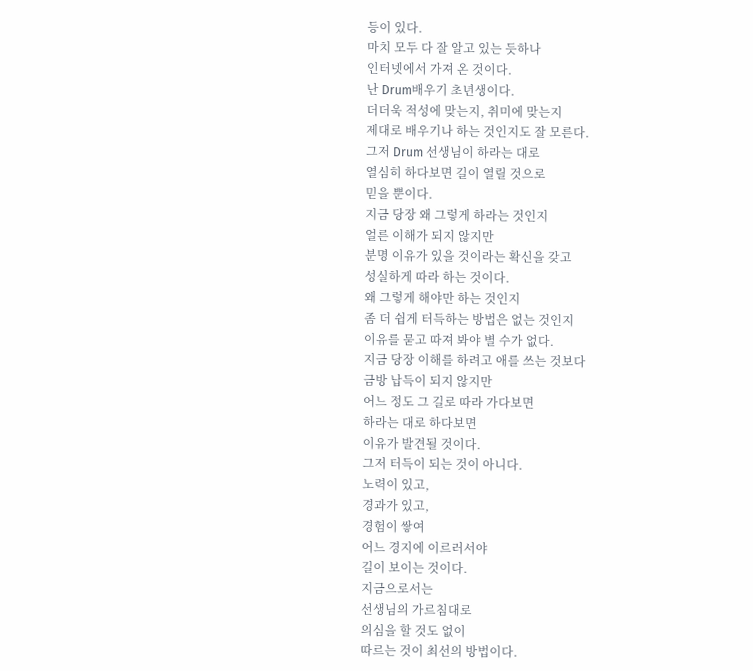등이 있다.
마치 모두 다 잘 알고 있는 듯하나
인터넷에서 가져 온 것이다.
난 Drum배우기 초년생이다.
더더욱 적성에 맞는지, 취미에 맞는지
제대로 배우기나 하는 것인지도 잘 모른다.
그저 Drum 선생님이 하라는 대로
열심히 하다보면 길이 열릴 것으로
믿을 뿐이다.
지금 당장 왜 그렇게 하라는 것인지
얼른 이해가 되지 않지만
분명 이유가 있을 것이라는 확신을 갖고
성실하게 따라 하는 것이다.
왜 그렇게 해야만 하는 것인지
좀 더 쉽게 터득하는 방법은 없는 것인지
이유를 묻고 따져 봐야 별 수가 없다.
지금 당장 이해를 하려고 애를 쓰는 것보다
금방 납득이 되지 않지만
어느 정도 그 길로 따라 가다보면
하라는 대로 하다보면
이유가 발견될 것이다.
그저 터득이 되는 것이 아니다.
노력이 있고,
경과가 있고,
경험이 쌓여
어느 경지에 이르러서야
길이 보이는 것이다.
지금으로서는
선생님의 가르침대로
의심을 할 것도 없이
따르는 것이 최선의 방법이다.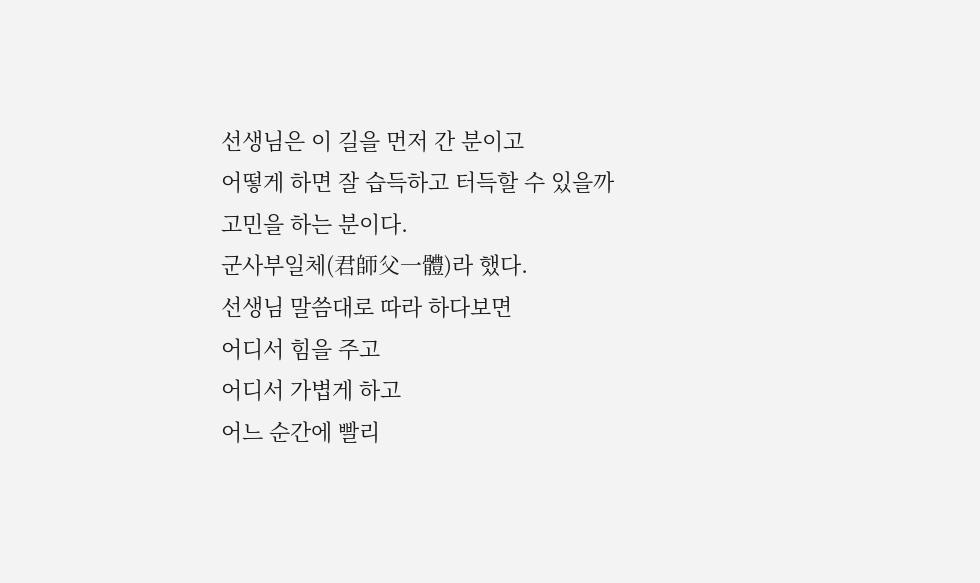선생님은 이 길을 먼저 간 분이고
어떻게 하면 잘 습득하고 터득할 수 있을까
고민을 하는 분이다.
군사부일체(君師父一體)라 했다.
선생님 말씀대로 따라 하다보면
어디서 힘을 주고
어디서 가볍게 하고
어느 순간에 빨리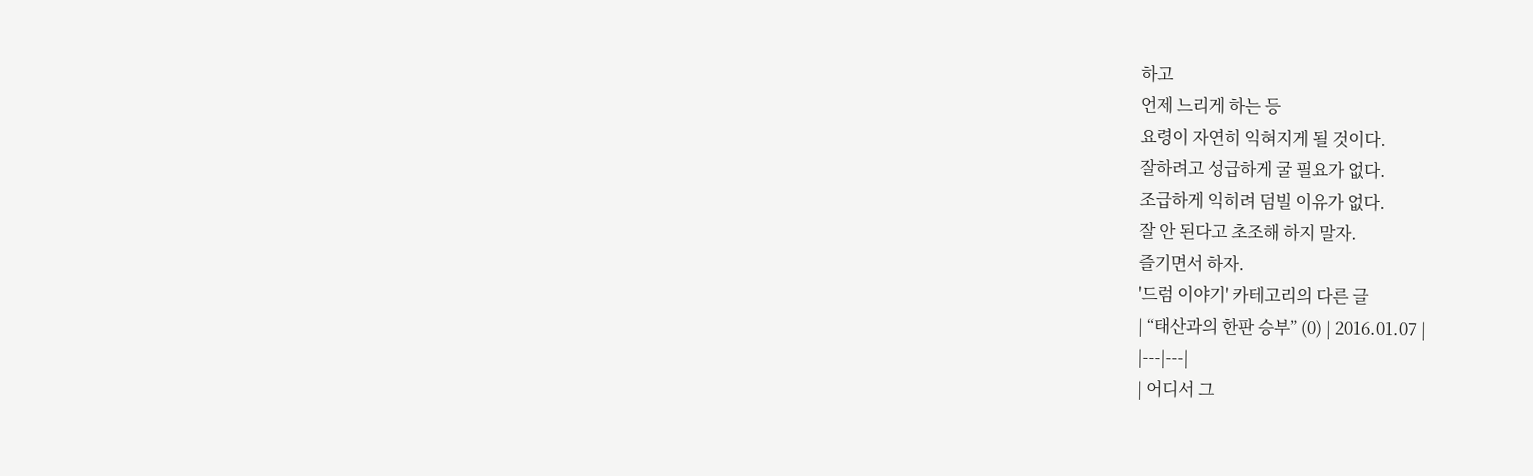하고
언제 느리게 하는 등
요령이 자연히 익혀지게 될 것이다.
잘하려고 성급하게 굴 필요가 없다.
조급하게 익히려 덤빌 이유가 없다.
잘 안 된다고 초조해 하지 말자.
즐기면서 하자.
'드럼 이야기' 카테고리의 다른 글
| “태산과의 한판 승부” (0) | 2016.01.07 |
|---|---|
| 어디서 그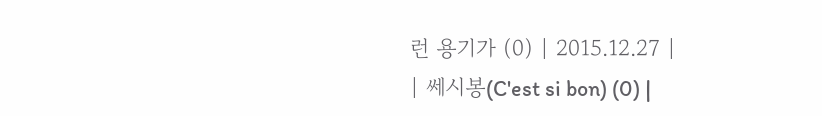런 용기가 (0) | 2015.12.27 |
| 쎄시봉(C'est si bon) (0) |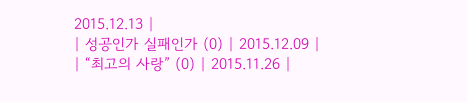2015.12.13 |
| 성공인가 실패인가 (0) | 2015.12.09 |
| “최고의 사랑” (0) | 2015.11.26 |